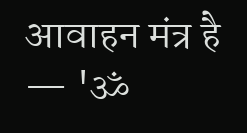आवाहन मंत्र है — 'ॐ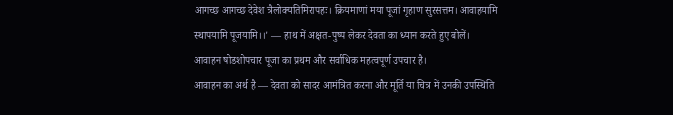आगच्छ आगच्छ देवेश त्रैलोक्यतिमिरापहः। क्रियमाणां मया पूजां गृहाण सुरसत्तम। आवाहयामि स्थापयामि पूजयामि।।' — हाथ में अक्षत-पुष्प लेकर देवता का ध्यान करते हुए बोलें।
आवाहन षोडशोपचार पूजा का प्रथम और सर्वाधिक महत्वपूर्ण उपचार है।
आवाहन का अर्थ है — देवता को सादर आमंत्रित करना और मूर्ति या चित्र में उनकी उपस्थिति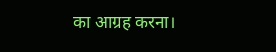का आग्रह करना।